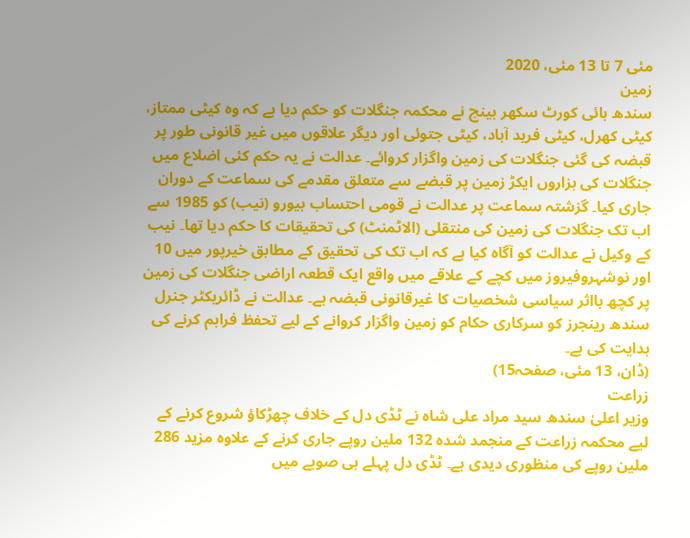مئی 7 تا 13 مئی، 2020
زمین
سندھ ہائی کورٹ سکھر بینچ نے محکمہ جنگلات کو حکم دیا ہے کہ وہ کیٹی ممتاز، کیٹی کھرل، کیٹی فرید آباد، کیٹی جتوئی اور دیگر علاقوں میں غیر قانونی طور پر قبضہ کی گئی جنگلات کی زمین واگزار کروائے۔ عدالت نے یہ حکم کئی اضلاع میں جنگلات کی ہزاروں ایکڑ زمین پر قبضے سے متعلق مقدمے کی سماعت کے دوران جاری کیا۔ گزشتہ سماعت پر عدالت نے قومی احتساب بیورو (نیب) کو 1985 سے اب تک جنگلات کی زمین کی منتقلی (الاٹمنٹ) کی تحقیقات کا حکم دیا تھا۔ نیب کے وکیل نے عدالت کو آگاہ کیا ہے کہ اب تک کی تحقیق کے مطابق خیرپور میں 10 اور نوشہروفیروز میں کچے کے علاقے میں واقع ایک قطعہ اراضی جنگلات کی زمین پر کچھ بااثر سیاسی شخصیات کا غیرقانونی قبضہ ہے۔ عدالت نے ڈائریکٹر جنرل سندھ رینجرز کو سرکاری حکام کو زمین واگزار کروانے کے لیے تحفظ فراہم کرنے کی ہدایت کی ہے۔
(ڈان، 13 مئی، صفحہ15)
زراعت
وزیر اعلیٰ سندھ سید مراد علی شاہ نے ٹڈی دل کے خلاف چھڑکاؤ شروع کرنے کے لیے محکمہ زراعت کے منجمد شدہ 132 ملین روپے جاری کرنے کے علاوہ مزید 286 ملین روپے کی منظوری دیدی ہے۔ ٹڈی دل پہلے ہی صوبے میں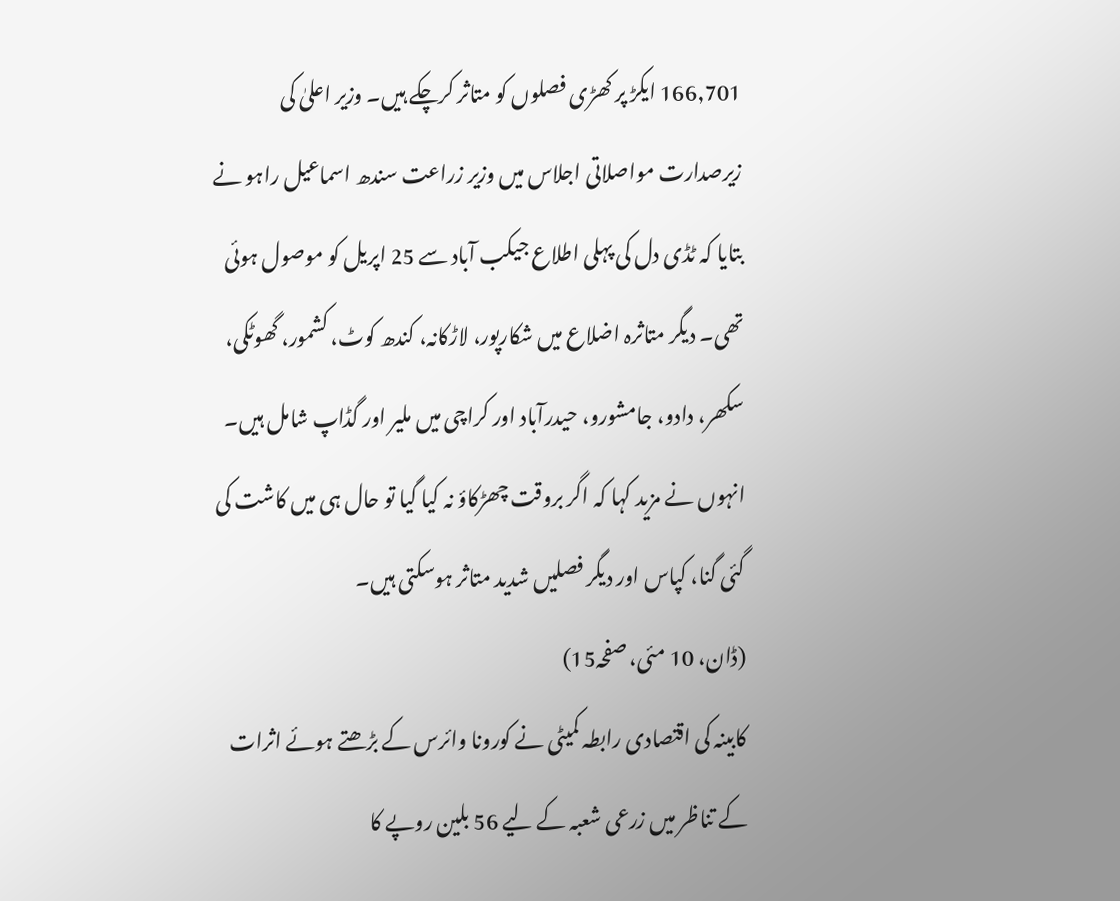166,701 ایکڑ پر کھڑی فصلوں کو متاثر کرچکے ہیں۔ وزیر اعلیٰ کی زیرصدارت مواصلاتی اجلاس میں وزیر زراعت سندھ اسماعیل راہو نے بتایا کہ ٹڈی دل کی پہلی اطلاع جیکب آباد سے 25 اپریل کو موصول ہوئی تھی۔ دیگر متاثرہ اضلاع میں شکارپور، لاڑکانہ، کندھ کوٹ، کشمور، گھوٹکی، سکھر، دادو، جامشورو، حیدرآباد اور کراچی میں ملیر اور گڈاپ شامل ہیں۔ انہوں نے مزید کہا کہ اگر بروقت چھڑکاؤ نہ کیا گیا تو حال ہی میں کاشت کی گئی گنا، کپاس اور دیگر فصلیں شدید متاثر ہوسکتی ہیں۔
(ڈان، 10 مئی، صفحہ15)
کابینہ کی اقتصادی رابطہ کمیٹی نے کورونا وائرس کے بڑھتے ہوئے اثرات کے تناظر میں زرعی شعبہ کے لیے 56 بلین روپے کا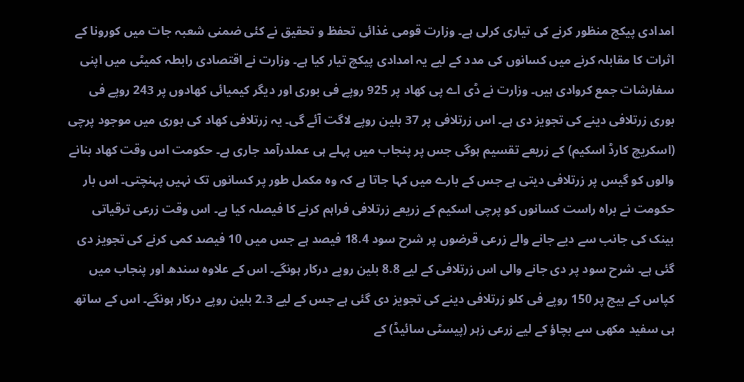امدادی پیکج منظور کرنے کی تیاری کرلی ہے۔ وزارت قومی غذائی تحفظ و تحقیق نے کئی ضمنی شعبہ جات میں کورونا کے اثرات کا مقابلہ کرنے میں کسانوں کی مدد کے لیے یہ امدادی پیکچ تیار کیا ہے۔ وزارت نے اقتصادی رابطہ کمیٹی میں اپنی سفارشات جمع کروادی ہیں۔ وزارت نے ڈی اے پی کھاد پر 925 روپے فی بوری اور دیگر کیمیائی کھادوں پر 243 روپے فی بوری زرتلافی دینے کی تجویز دی ہے۔ اس زرتلافی پر 37 بلین روپے لاگت آئے گی۔ یہ زرتلافی کھاد کی بوری میں موجود پرچی (اسکریچ کارڈ اسکیم) کے زریعے تقسیم ہوگی جس پر پنجاب میں پہلے ہی عملدرآمد جاری ہے۔ حکومت اس وقت کھاد بنانے والوں کو گیس پر زرتلافی دیتی ہے جس کے بارے میں کہا جاتا ہے کہ وہ مکمل طور پر کسانوں تک نہیں پہنچتی۔ اس بار حکومت نے براہ راست کسانوں کو پرچی اسکیم کے زریعے زرتلافی فراہم کرنے کا فیصلہ کیا ہے۔ اس وقت زرعی ترقیاتی بینک کی جانب سے دیے جانے والے زرعی قرضوں پر شرح سود 18.4 فیصد ہے جس میں 10 فیصد کمی کرنے کی تجویز دی گئی ہے۔ شرح سود پر دی جانے والی اس زرتلافی کے لیے 8.8 بلین روپے درکار ہونگے۔ اس کے علاوہ سندھ اور پنجاب میں کپاس کے بیج پر 150 روپے فی کلو زرتلافی دینے کی تجویز دی گئی ہے جس کے لیے 2.3 بلین روپے درکار ہونگے۔ اس کے ساتھ ہی سفید مکھی سے بچاؤ کے لیے زرعی زہر (پیسٹی سائیڈ) کے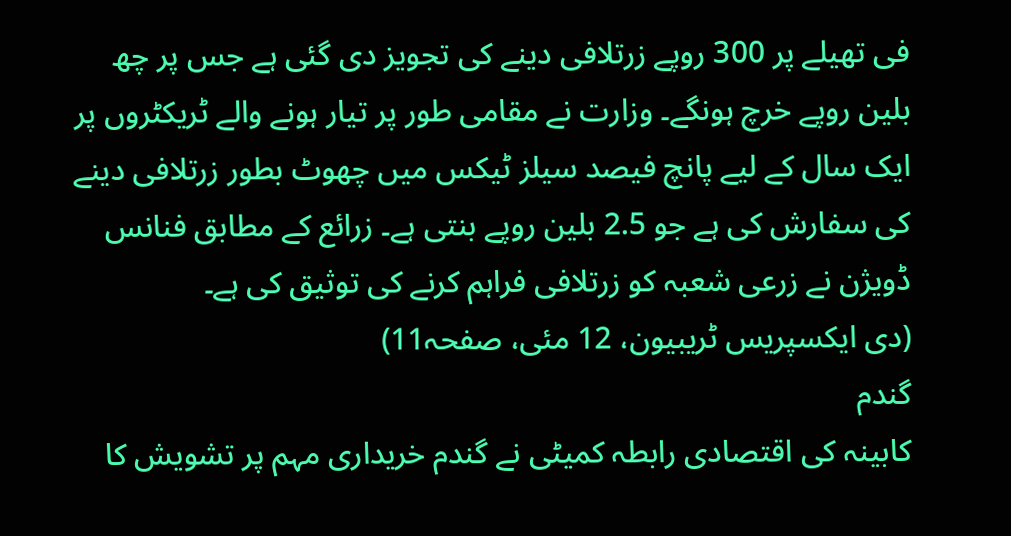فی تھیلے پر 300 روپے زرتلافی دینے کی تجویز دی گئی ہے جس پر چھ بلین روپے خرچ ہونگے۔ وزارت نے مقامی طور پر تیار ہونے والے ٹریکٹروں پر ایک سال کے لیے پانچ فیصد سیلز ٹیکس میں چھوٹ بطور زرتلافی دینے کی سفارش کی ہے جو 2.5 بلین روپے بنتی ہے۔ زرائع کے مطابق فنانس ڈویژن نے زرعی شعبہ کو زرتلافی فراہم کرنے کی توثیق کی ہے۔
(دی ایکسپریس ٹریبیون، 12 مئی، صفحہ11)
گندم
کابینہ کی اقتصادی رابطہ کمیٹی نے گندم خریداری مہم پر تشویش کا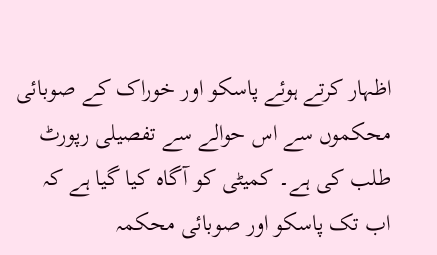اظہار کرتے ہوئے پاسکو اور خوراک کے صوبائی محکموں سے اس حوالے سے تفصیلی رپورٹ طلب کی ہے۔ کمیٹی کو آگاہ کیا گیا ہے کہ اب تک پاسکو اور صوبائی محکمہ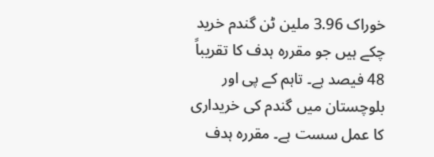خوراک 3.96 ملین ٹن گندم خرید چکے ہیں جو مقررہ ہدف کا تقریباً 48 فیصد ہے۔ تاہم کے پی اور بلوچستان میں گندم کی خریداری کا عمل سست ہے۔ مقررہ ہدف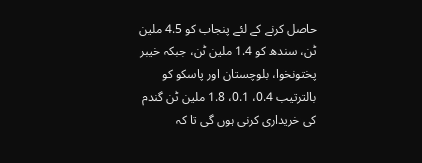حاصل کرنے کے لئے پنجاب کو 4.5 ملین ٹن، سندھ کو 1.4 ملین ٹن، جبکہ خیبر پختونخوا، بلوچستان اور پاسکو کو بالترتیب 0.4، 0.1، 1.8 ملین ٹن گندم کی خریداری کرنی ہوں گی تا کہ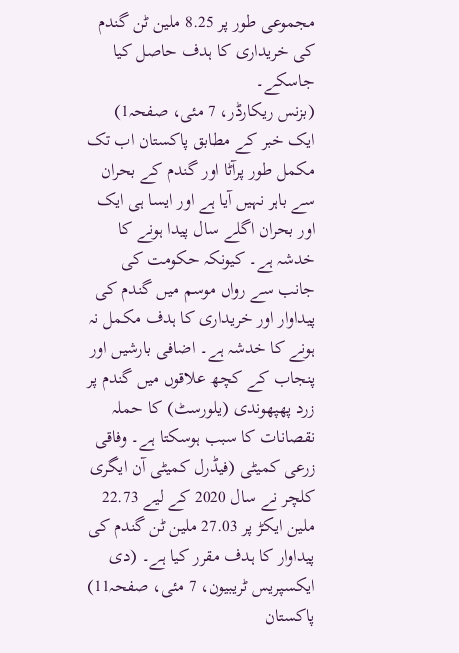مجموعی طور پر 8.25 ملین ٹن گندم کی خریداری کا ہدف حاصل کیا جاسکے۔
(بزنس ریکارڈر، 7 مئی، صفحہ1)
ایک خبر کے مطابق پاکستان اب تک مکمل طور پرآٹا اور گندم کے بحران سے باہر نہیں آیا ہے اور ایسا ہی ایک اور بحران اگلے سال پیدا ہونے کا خدشہ ہے۔ کیونکہ حکومت کی جانب سے رواں موسم میں گندم کی پیداوار اور خریداری کا ہدف مکمل نہ ہونے کا خدشہ ہے۔ اضافی بارشیں اور پنجاب کے کچھ علاقوں میں گندم پر زرد پھپھوندی (یلورسٹ) کا حملہ نقصانات کا سبب ہوسکتا ہے۔ وفاقی زرعی کمیٹی (فیڈرل کمیٹی آن ایگری کلچر نے سال 2020 کے لیے 22.73 ملین ایکڑ پر 27.03 ملین ٹن گندم کی پیداوار کا ہدف مقرر کیا ہے۔ (دی ایکسپریس ٹریبیون، 7 مئی، صفحہ11)
پاکستان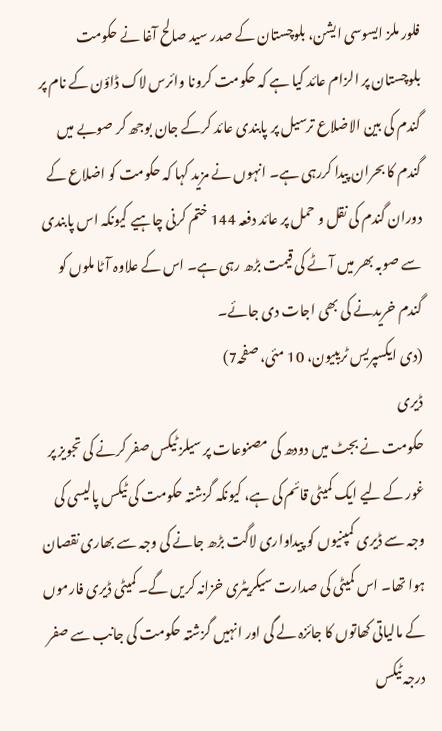فلور ملز ایسوسی ایشن، بلوچستان کے صدر سید صالح آغا نے حکومت بلوچستان پر الزام عائد کیا ہے کہ حکومت کرونا وائرس لاک ڈاؤن کے نام پر گندم کی بین الاضلاع ترسیل پر پابندی عائد کرکے جان بوجھ کر صوبے میں گندم کا بحران پیدا کررہی ہے۔ انہوں نے مزید کہا کہ حکومت کو اضلاع کے دوران گندم کی نقل و حمل پر عائد دفعہ 144 ختم کرنی چاہیے کیونکہ اس پابندی سے صوبہ بھر میں آٹے کی قیمت بڑھ رہی ہے۔ اس کے علاوہ آٹا ملوں کو گندم خریدنے کی بھی اجات دی جائے۔
(دی ایکسپریس ٹریبیون، 10 مئی، صفحہ7)
ڈیری
حکومت نے بجٹ میں دودھ کی مصنوعات پر سیلز ٹیکس صفر کرنے کی تجویز پر غور کے لیے ایک کمیٹی قائم کی ہے، کیونکہ گزشتہ حکومت کی ٹیکس پالیسی کی وجہ سے ڈیری کمپنیوں کو پیداواری لاگت بڑھ جانے کی وجہ سے بھاری نقصان ہوا تھا۔ اس کمیٹی کی صدارت سیکریٹری خزانہ کریں گے۔ کمیٹی ڈیری فارموں کے مالیاتی کھاتوں کا جائزہ لے گی اور انہیں گزشتہ حکومت کی جانب سے صفر درجہ ٹیکس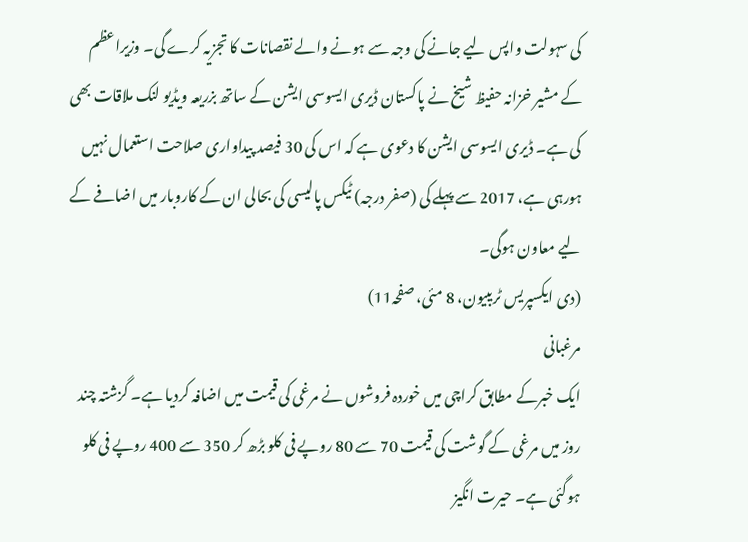کی سہولت واپس لیے جانے کی وجہ سے ہونے والے نقصانات کا تجزیہ کرے گی۔ وزیراعظم کے مشیر خزانہ حفیظ شیخ نے پاکستان ڈیری ایسوسی ایشن کے ساتھ بزریعہ ویڈیو لنک ملاقات بھی کی ہے۔ ڈیری ایسوسی ایشن کا دعوی ہے کہ اس کی 30 فیصد پیداواری صلاحت استعمال نہیں ہورہی ہے، 2017 سے پہلے کی (صفر درجہ) ٹیکس پالیسی کی بحالی ان کے کاروبار میں اضافے کے لیے معاون ہوگی۔
(دی ایکسپریس ٹریبیون، 8 مئی، صفحہ11)
مرغبانی
ایک خبرکے مطابق کراچی میں خوردہ فروشوں نے مرغی کی قیمت میں اضافہ کردیا ہے۔ گزشتہ چند روز میں مرغی کے گوشت کی قیمت 70 سے 80 روپے فی کلو بڑھ کر 350 سے 400 روپے فی کلو ہوگئی ہے۔ حیرت انگیز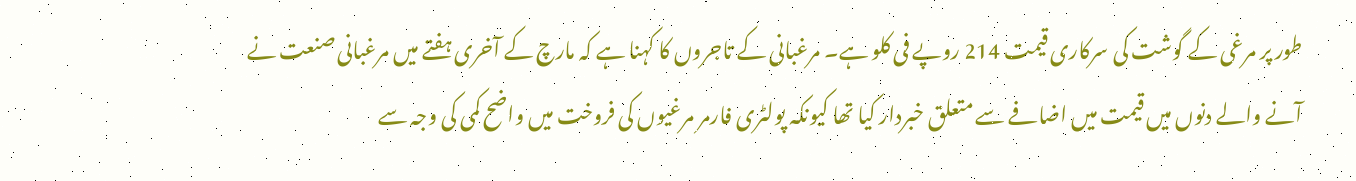طور پر مرغی کے گوشت کی سرکاری قیمت 214 روپے فی کلو ہے۔ مرغبانی کے تاجروں کا کہنا ہے کہ مارچ کے آخری ہفتے میں مرغبانی صنعت نے آنے والے دنوں میں قیمت میں اضافے سے متعلق خبردار کیا تھا کیونکہ پولٹری فارمر مرغیوں کی فروخت میں واضح کمی کی وجہ سے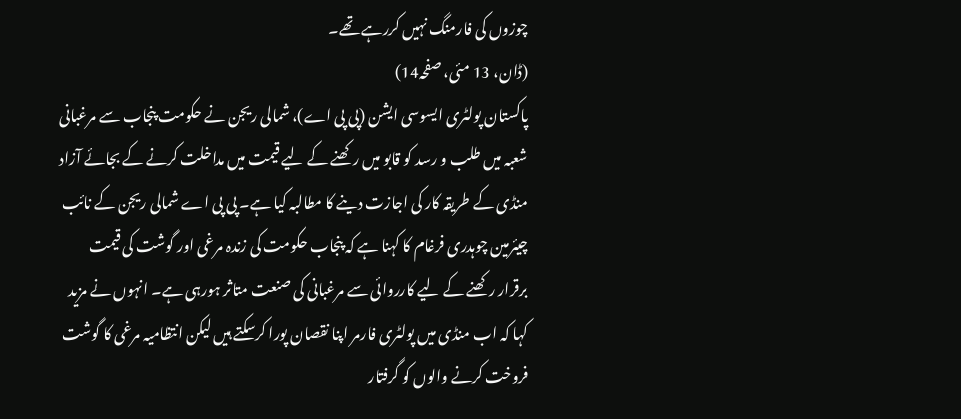چوزوں کی فارمنگ نہیں کررہے تھے۔
(ڈان، 13 مئی، صفحہ14)
پاکستان پولٹری ایسوسی ایشن (پی پی اے)، شمالی ریجن نے حکومت پنجاب سے مرغبانی شعبہ میں طلب و رسد کو قابو میں رکھنے کے لیے قیمت میں مداخلت کرنے کے بجائے آزاد منڈی کے طریقہ کار کی اجازت دینے کا مطالبہ کیا ہے۔ پی پی اے شمالی ریجن کے نائب چیئرمین چوہدری فرغام کا کہنا ہے کہ پنجاب حکومت کی زندہ مرغی اور گوشت کی قیمت برقرار رکھنے کے لیے کارروائی سے مرغبانی کی صنعت متاثر ہورہی ہے۔ انہوں نے مزید کہا کہ اب منڈی میں پولٹری فارمر اپنا نقصان پورا کرسکتے ہیں لیکن انتظامیہ مرغی کا گوشت فروخت کرنے والوں کو گرفتار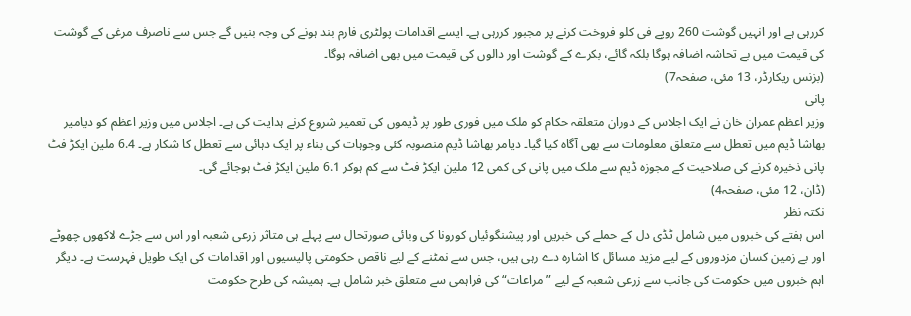کررہی ہے اور انہیں گوشت 260 روپے فی کلو فروخت کرنے پر مجبور کررہی ہے۔ ایسے اقدامات پولٹری فارم بند ہونے کی وجہ بنیں گے جس سے ناصرف مرغی کے گوشت کی قیمت میں بے تحاشہ اضافہ ہوگا بلکہ گائے، بکرے کے گوشت اور دالوں کی قیمت میں بھی اضافہ ہوگا۔
(بزنس ریکارڈر، 13 مئی، صفحہ7)
پانی
وزیر اعظم عمران خان نے ایک اجلاس کے دوران متعلقہ حکام کو ملک میں فوری طور پر ڈیموں کی تعمیر شروع کرنے ہدایت کی ہے۔ اجلاس میں وزیر اعظم کو دیامیر بھاشا ڈیم میں تعطل سے متعلق معلومات سے بھی آگاہ کیا گیا۔ دیامر بھاشا ڈیم منصوبہ کئی وجوہات کی بناء پر ایک دہائی سے تعطل کا شکار ہے۔ 6.4 ملین ایکڑ فٹ پانی ذخیرہ کرنے کی صلاحیت کے مجوزہ ڈیم سے ملک میں پانی کی کمی 12 ملین ایکڑ فٹ سے کم ہوکر 6.1 ملین ایکڑ فٹ ہوجائے گی۔
(ڈان، 12 مئی، صفحہ4)
نکتہ نظر
اس ہفتے کی خبروں میں شامل ٹڈی دل کے حملے کی خبریں اور پیشنگوئیاں کورونا کی وبائی صورتحال سے پہلے ہی متاثر زرعی شعبہ اور اس سے جڑے لاکھوں چھوٹے اور بے زمین کسان مزدوروں کے لیے مزید مسائل کا اشارہ دے رہی ہیں، جس سے نمٹنے کے لیے ناقص حکومتی پالیسیوں اور اقدامات کی ایک طویل فہرست ہے۔ دیگر اہم خبروں میں حکومت کی جانب سے زرعی شعبہ کے لیے ”مراعات“ کی فراہمی سے متعلق خبر شامل ہے۔ ہمیشہ کی طرح حکومت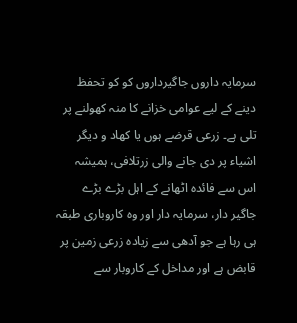سرمایہ داروں جاگیرداروں کو کو تحفظ دینے کے لیے عوامی خزانے کا منہ کھولنے پر تلی ہے۔ زرعی قرضے ہوں یا کھاد و دیگر اشیاء پر دی جانے والی زرتلافی، ہمیشہ اس سے فائدہ اٹھانے کے اہل بڑے بڑے جاگیر دار، سرمایہ دار اور وہ کاروباری طبقہ ہی رہا ہے جو آدھی سے زیادہ زرعی زمین پر قابض ہے اور مداخل کے کاروبار سے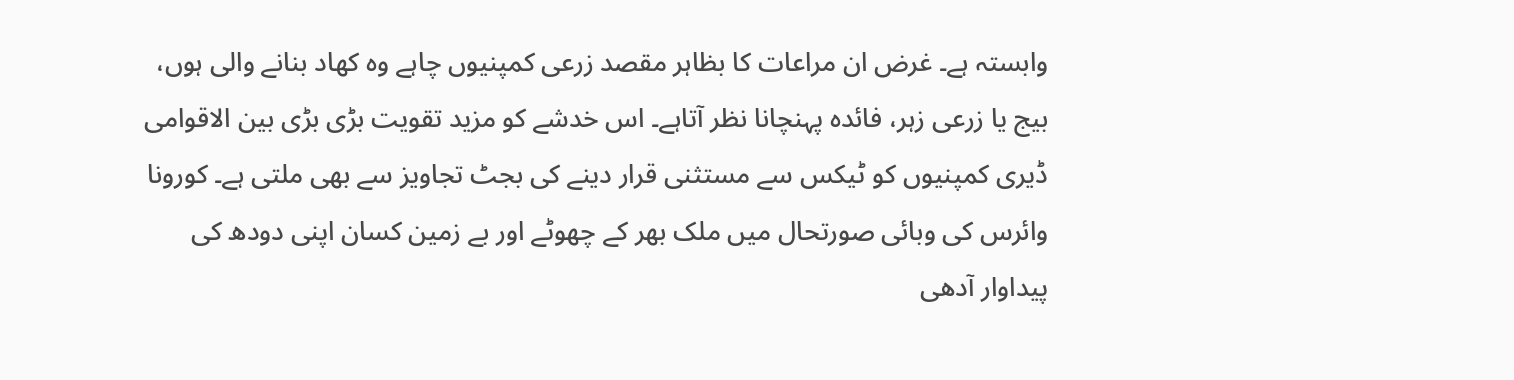وابستہ ہے۔ غرض ان مراعات کا بظاہر مقصد زرعی کمپنیوں چاہے وہ کھاد بنانے والی ہوں، بیج یا زرعی زہر، فائدہ پہنچانا نظر آتاہے۔ اس خدشے کو مزید تقویت بڑی بڑی بین الاقوامی ڈیری کمپنیوں کو ٹیکس سے مستثنی قرار دینے کی بجٹ تجاویز سے بھی ملتی ہے۔ کورونا وائرس کی وبائی صورتحال میں ملک بھر کے چھوٹے اور بے زمین کسان اپنی دودھ کی پیداوار آدھی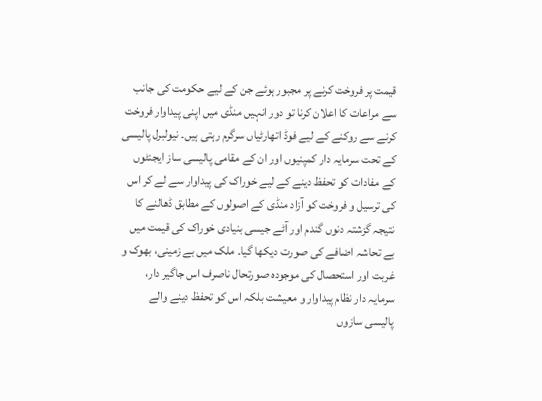قیمت پر فروخت کرنے پر مجبور ہوئے جن کے لیے حکومت کی جانب سے مراعات کا اعلان کرنا تو دور انہیں منڈی میں اپنی پیداوار فروخت کرنے سے روکنے کے لیے فوڈ اتھارٹیاں سرگرم رہتی ہیں۔ نیولبرل پالیسی کے تحت سرمایہ دار کمپنیوں اور ان کے مقامی پالیسی ساز ایجنٹوں کے مفادات کو تحفظ دینے کے لیے خوراک کی پیداوار سے لے کر اس کی ترسیل و فروخت کو آزاد منڈی کے اصولوں کے مطابق ڈھالنے کا نتیجہ گزشتہ دنوں گندم اور آٹے جیسی بنیادی خوراک کی قیمت میں بے تحاشہ اضافے کی صورت دیکھا گیا۔ ملک میں بے زمینی، بھوک و غربت اور استحصال کی موجودہ صورتحال ناصرف اس جاگیر دار، سرمایہ دار نظام پیداوار و معیشت بلکہ اس کو تحفظ دینے والے پالیسی سازوں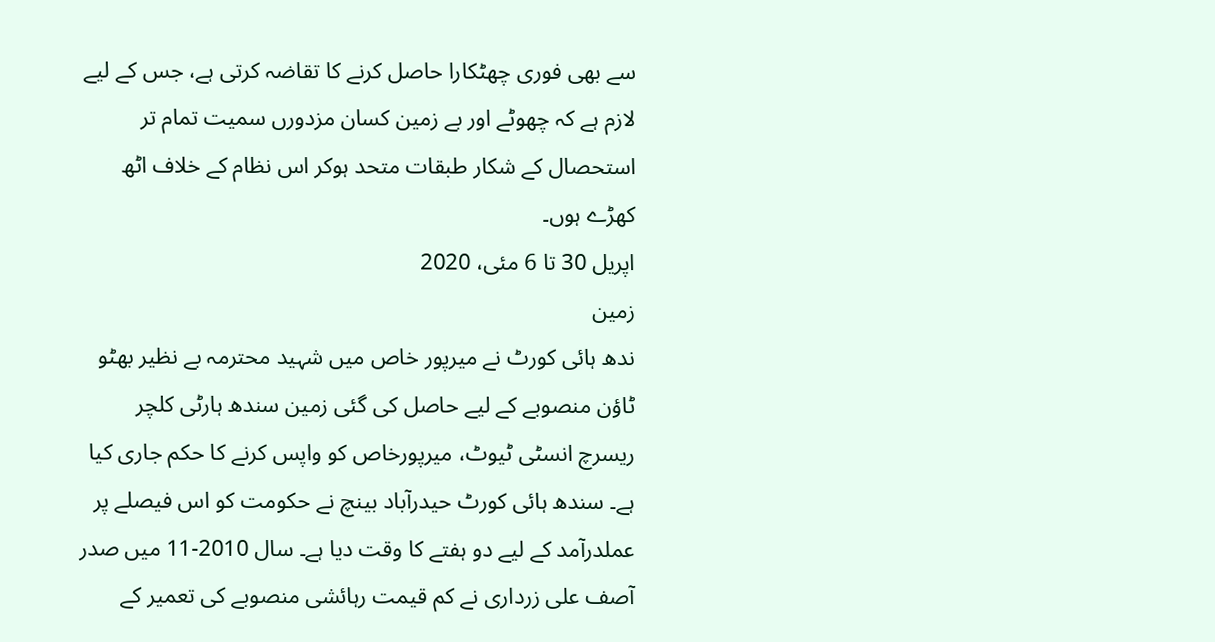سے بھی فوری چھٹکارا حاصل کرنے کا تقاضہ کرتی ہے، جس کے لیے لازم ہے کہ چھوٹے اور بے زمین کسان مزدورں سمیت تمام تر استحصال کے شکار طبقات متحد ہوکر اس نظام کے خلاف اٹھ کھڑے ہوں۔
اپریل 30 تا 6 مئی، 2020
زمین
ندھ ہائی کورٹ نے میرپور خاص میں شہید محترمہ بے نظیر بھٹو ٹاؤن منصوبے کے لیے حاصل کی گئی زمین سندھ ہارٹی کلچر ریسرچ انسٹی ٹیوٹ، میرپورخاص کو واپس کرنے کا حکم جاری کیا ہے۔ سندھ ہائی کورٹ حیدرآباد بینچ نے حکومت کو اس فیصلے پر عملدرآمد کے لیے دو ہفتے کا وقت دیا ہے۔ سال 2010-11 میں صدر آصف علی زرداری نے کم قیمت رہائشی منصوبے کی تعمیر کے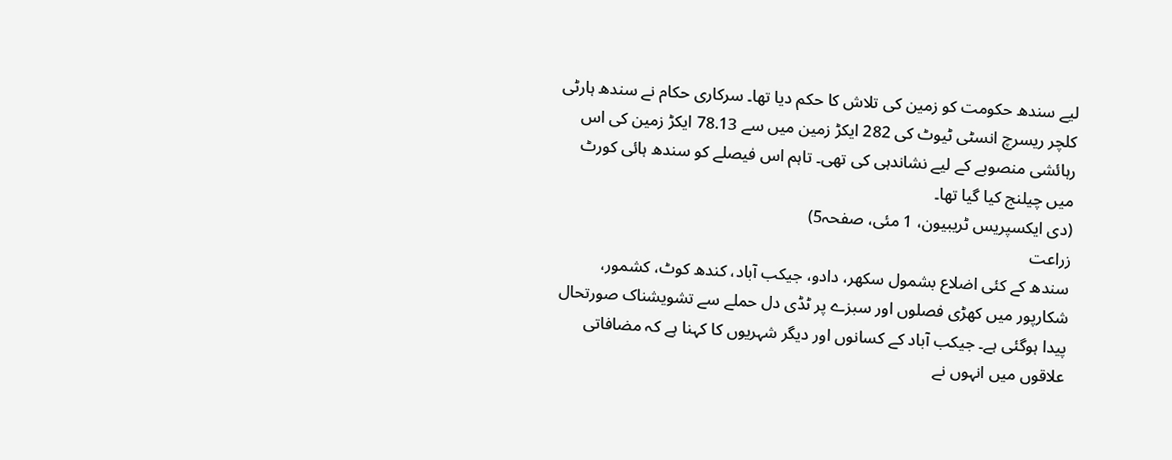لیے سندھ حکومت کو زمین کی تلاش کا حکم دیا تھا۔ سرکاری حکام نے سندھ ہارٹی کلچر ریسرچ انسٹی ٹیوٹ کی 282 ایکڑ زمین میں سے 78.13 ایکڑ زمین کی اس رہائشی منصوبے کے لیے نشاندہی کی تھی۔ تاہم اس فیصلے کو سندھ ہائی کورٹ میں چیلنج کیا گیا تھا۔
(دی ایکسپریس ٹریبیون، 1 مئی، صفحہ5)
زراعت
سندھ کے کئی اضلاع بشمول سکھر، دادو، جیکب آباد، کندھ کوٹ، کشمور، شکارپور میں کھڑی فصلوں اور سبزے پر ٹڈی دل حملے سے تشویشناک صورتحال پیدا ہوگئی ہے۔ جیکب آباد کے کسانوں اور دیگر شہریوں کا کہنا ہے کہ مضافاتی علاقوں میں انہوں نے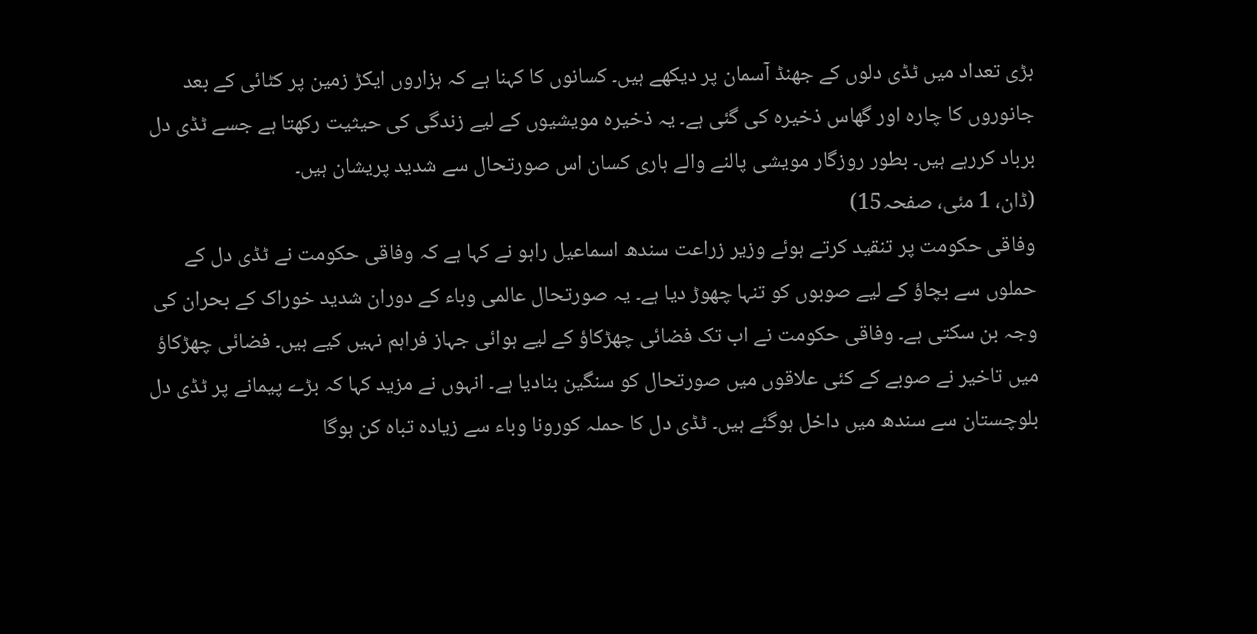بڑی تعداد میں ٹڈی دلوں کے جھنڈ آسمان پر دیکھے ہیں۔ کسانوں کا کہنا ہے کہ ہزاروں ایکڑ زمین پر کٹائی کے بعد جانوروں کا چارہ اور گھاس ذخیرہ کی گئی ہے۔ یہ ذخیرہ مویشیوں کے لیے زندگی کی حیثیت رکھتا ہے جسے ٹڈی دل برباد کررہے ہیں۔ بطور روزگار مویشی پالنے والے ہاری کسان اس صورتحال سے شدید پریشان ہیں۔
(ڈان، 1 مئی، صفحہ15)
وفاقی حکومت پر تنقید کرتے ہوئے وزیر زراعت سندھ اسماعیل راہو نے کہا ہے کہ وفاقی حکومت نے ٹڈی دل کے حملوں سے بچاؤ کے لیے صوبوں کو تنہا چھوڑ دیا ہے۔ یہ صورتحال عالمی وباء کے دوران شدید خوراک کے بحران کی وجہ بن سکتی ہے۔ وفاقی حکومت نے اب تک فضائی چھڑکاؤ کے لیے ہوائی جہاز فراہم نہیں کیے ہیں۔ فضائی چھڑکاؤ میں تاخیر نے صوبے کے کئی علاقوں میں صورتحال کو سنگین بنادیا ہے۔ انہوں نے مزید کہا کہ بڑے پیمانے پر ٹڈی دل بلوچستان سے سندھ میں داخل ہوگئے ہیں۔ ٹڈی دل کا حملہ کورونا وباء سے زیادہ تباہ کن ہوگا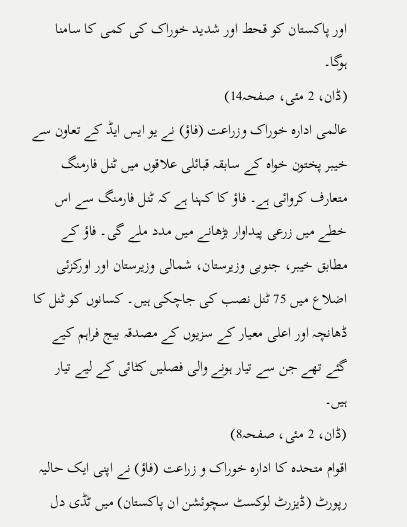اور پاکستان کو قحط اور شدید خوراک کی کمی کا سامنا ہوگا۔
(ڈان، 2 مئی، صفحہ14)
عالمی ادارہ خوراک وزراعت (فاؤ) نے یو ایس ایڈ کے تعاون سے خیبر پختون خواہ کے سابقہ قبائلی علاقوں میں ٹنل فارمنگ متعارف کروائی ہے۔ فاؤ کا کہنا ہے کہ ٹنل فارمنگ سے اس خطے میں زرعی پیداوار بڑھانے میں مدد ملے گی۔ فاؤ کے مطابق خیبر، جنوبی وزیرستان، شمالی وزیرستان اور اورکزئی اضلاع میں 75 ٹنل نصب کی جاچکی ہیں۔ کسانوں کو ٹنل کا ڈھانچہ اور اعلی معیار کے سزیوں کے مصدقہ بیج فراہم کیے گئے تھے جن سے تیار ہونے والی فصلیں کٹائی کے لیے تیار ہیں۔
(ڈان، 2 مئی، صفحہ8)
اقوام متحدہ کا ادارہ خوراک و زراعت (فاؤ) نے اپنی ایک حالیہ رپورٹ (ڈیزرٹ لوکسٹ سچوئشن ان پاکستان) میں ٹڈی دل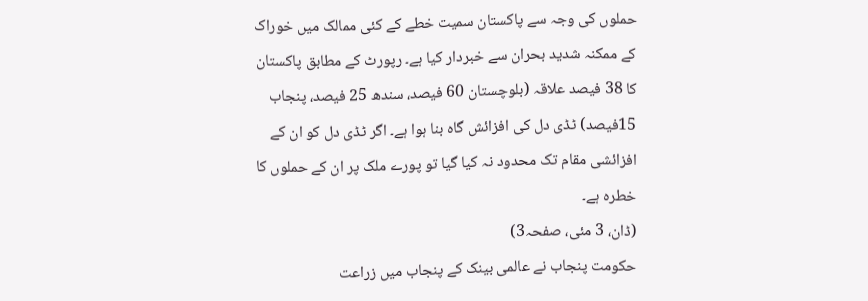حملوں کی وجہ سے پاکستان سمیت خطے کے کئی ممالک میں خوراک کے ممکنہ شدید بحران سے خبردار کیا ہے۔ رپورٹ کے مطابق پاکستان کا 38 فیصد علاقہ (بلوچستان 60 فیصد، سندھ 25 فیصد، پنجاب 15فیصد) ٹڈی دل کی افزائش گاہ بنا ہوا ہے۔ اگر ٹڈی دل کو ان کے افزائشی مقام تک محدود نہ کیا گیا تو پورے ملک پر ان کے حملوں کا خطرہ ہے۔
(ڈان، 3 مئی، صفحہ3)
حکومت پنجاب نے عالمی بینک کے پنجاب میں زراعت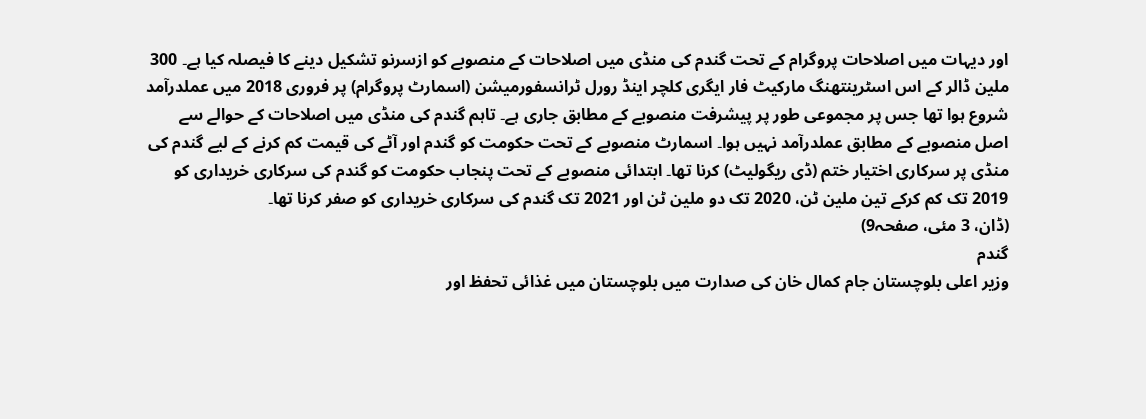اور دیہات میں اصلاحات پروگرام کے تحت گندم کی منڈی میں اصلاحات کے منصوبے کو ازسرنو تشکیل دینے کا فیصلہ کیا ہے۔ 300 ملین ڈالر کے اس اسٹرینتھنگ مارکیٹ فار ایگری کلچر اینڈ رورل ٹرانسفورمیشن (اسمارٹ پروگرام) پر فروری 2018 میں عملدرآمد شروع ہوا تھا جس پر مجموعی طور پر پیشرفت منصوبے کے مطابق جاری ہے۔ تاہم گندم کی منڈی میں اصلاحات کے حوالے سے اصل منصوبے کے مطابق عملدرآمد نہیں ہوا۔ اسمارٹ منصوبے کے تحت حکومت کو گندم اور آٹے کی قیمت کم کرنے کے لیے گندم کی منڈی پر سرکاری اختیار ختم (ڈی ریگولیٹ) کرنا تھا۔ ابتدائی منصوبے کے تحت پنجاب حکومت کو گندم کی سرکاری خریداری کو 2019 تک کم کرکے تین ملین ٹن، 2020 تک دو ملین ٹن اور 2021 تک گندم کی سرکاری خریداری کو صفر کرنا تھا۔
(ڈان، 3 مئی، صفحہ9)
گندم
وزیر اعلی بلوچستان جام کمال خان کی صدارت میں بلوچستان میں غذائی تحفظ اور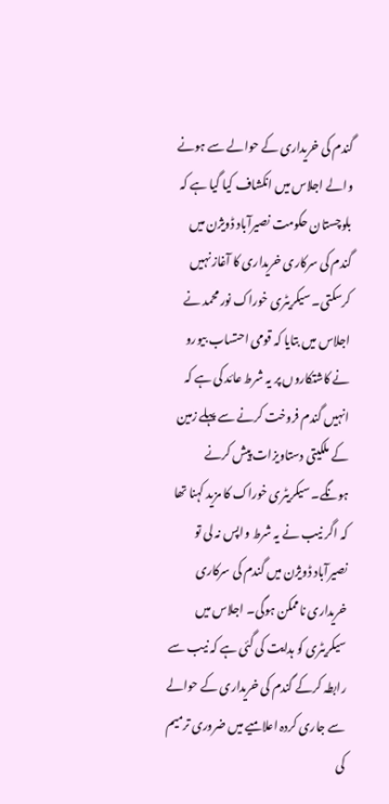گندم کی خریداری کے حوالے سے ہونے والے اجلاس میں انکشاف کیا گیا ہے کہ بلوچستان حکومت نصیرآباد ڈویژن میں گندم کی سرکاری خریداری کا آغاز نہیں کرسکتی۔ سیکریٹری خوراک نور محمد نے اجلاس میں بتایا کہ قومی احتساب بیورو نے کاشتکاروں پر یہ شرط عائد کی ہے کہ انہیں گندم فروخت کرنے سے پہلے زمین کے ملکیتی دستاویزات پیش کرنے ہونگے۔ سیکریٹری خوراک کا مزید کہنا تھا کہ اگر نیب نے یہ شرط واپس نہ لی تو نصیرآباد ڈویژن میں گندم کی سرکاری خریداری ناممکن ہوگی۔ اجلاس میں سیکریٹری کو ہدایت کی گئی ہے کہ نیب سے رابطہ کرکے گندم کی خریداری کے حوالے سے جاری کردہ اعلامیے میں ضروری ترمیم کی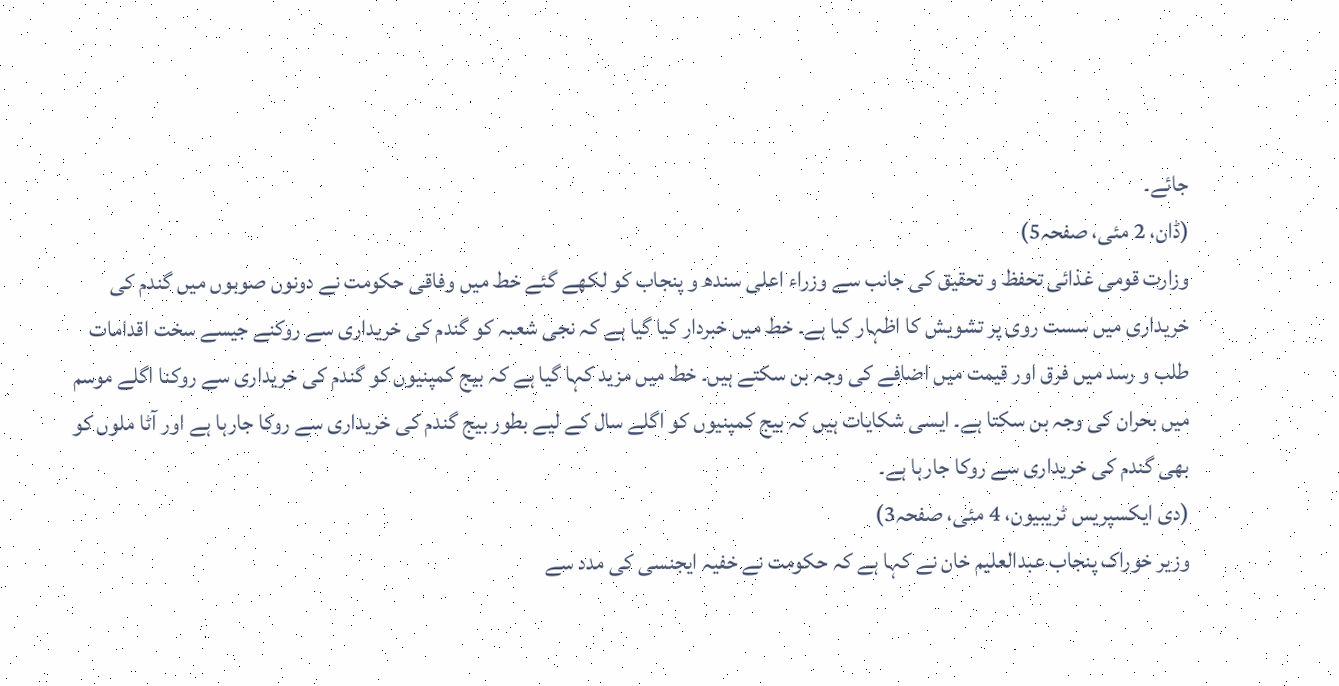جائے۔
(ڈان، 2 مئی، صفحہ5)
وزارت قومی غذائی تحفظ و تحقیق کی جانب سے وزراء اعلی سندھ و پنجاب کو لکھے گئے خط میں وفاقی حکومت نے دونوں صوبوں میں گندم کی خریداری میں سست روی پر تشویش کا اظہار کیا ہے۔ خط میں خبردار کیا گیا ہے کہ نجی شعبہ کو گندم کی خریداری سے روکنے جیسے سخت اقدامات طلب و رسد میں فرق اور قیمت میں اضافے کی وجہ بن سکتے ہیں۔ خط میں مزید کہا گیا ہے کہ بیج کمپنیوں کو گندم کی خریداری سے روکنا اگلے موسم میں بحران کی وجہ بن سکتا ہے۔ ایسی شکایات ہیں کہ بیج کمپنیوں کو اگلے سال کے لیے بطور بیج گندم کی خریداری سے روکا جارہا ہے اور آٹا ملوں کو بھی گندم کی خریداری سے روکا جارہا ہے۔
(دی ایکسپریس ٹریبیون، 4 مئی، صفحہ3)
وزیر خوراک پنجاب عبدالعلیم خان نے کہا ہے کہ حکومت نے خفیہ ایجنسی کی مدد سے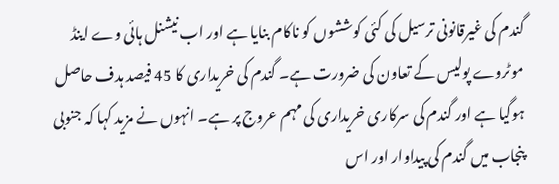گندم کی غیرقانونی ترسیل کی کئی کوششوں کو ناکام بنایا ہے اور اب نیشنل ہائی وے اینڈ موٹروے پولیس کے تعاون کی ضرورت ہے۔ گندم کی خریداری کا 45 فیصد ہدف حاصل ہوگیا ہے اور گندم کی سرکاری خریداری کی مہم عروج پر ہے۔ انہوں نے مزید کہا کہ جنوبی پنجاب میں گندم کی پیداوار اور اس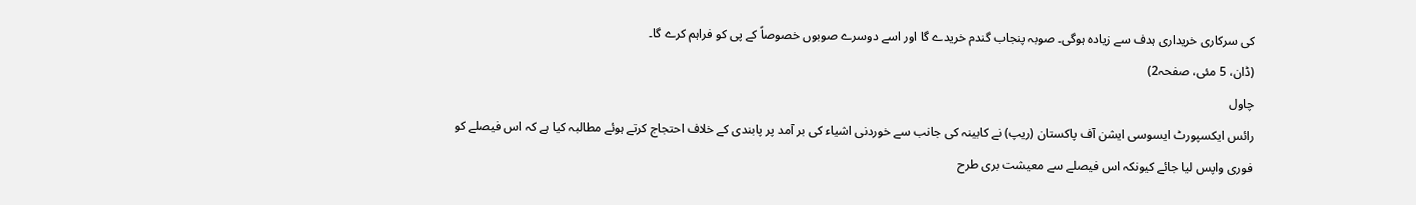کی سرکاری خریداری ہدف سے زیادہ ہوگی۔ صوبہ پنجاب گندم خریدے گا اور اسے دوسرے صوبوں خصوصاً کے پی کو فراہم کرے گا۔
(ڈان، 5 مئی، صفحہ2)
چاول
رائس ایکسپورٹ ایسوسی ایشن آف پاکستان (ریپ) نے کابینہ کی جانب سے خوردنی اشیاء کی بر آمد پر پابندی کے خلاف احتجاج کرتے ہوئے مطالبہ کیا ہے کہ اس فیصلے کو فوری واپس لیا جائے کیونکہ اس فیصلے سے معیشت بری طرح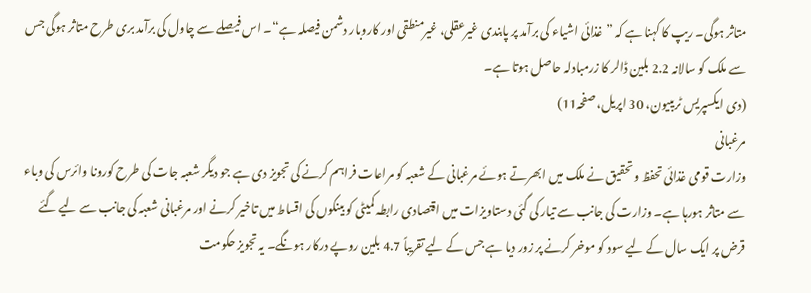متاثر ہوگی۔ ریپ کا کہنا ہے کہ ”غذائی اشیاء کی برآمد پر پابندی غیرعقلی، غیرمنطقی اور کاروبار دشمن فیصلہ ہے“۔ اس فیصلے سے چاول کی برآمد بری طرح متاثر ہوگی جس سے ملک کو سالانہ 2.2 بلین ڈالر کا زرمبادلہ حاصل ہوتا ہے۔
(دی ایکسپریس ٹریبیون، 30 اپریل، صفحہ11)
مرغبانی
وزارت قومی غذائی تحفظ و تحقیق نے ملک میں ابھرتے ہوئے مرغبانی کے شعبہ کو مراعات فراہم کرنے کی تجویز دی ہے جو دیگر شعبہ جات کی طرح کورونا وائرس کی وباء سے متاثر ہورہا ہے۔ وزارت کی جانب سے تیار کی گئی دستاویزات میں اقتصادی رابطہ کمیٹی کو بینکوں کی اقساط میں تاخیر کرنے اور مرغبانی شعبہ کی جانب سے لیے گئے قرض پر ایک سال کے لیے سود کو موخر کرنے پر زور دیا ہے جس کے لیے تقریباً 4.7 بلین روپے درکار ہونگے۔ یہ تجویز حکومت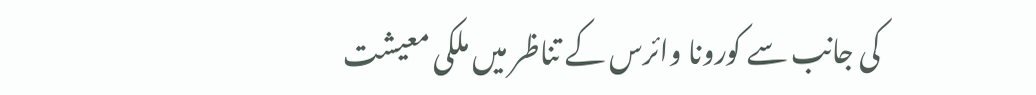کی جانب سے کورونا وائرس کے تناظر میں ملکی معیشت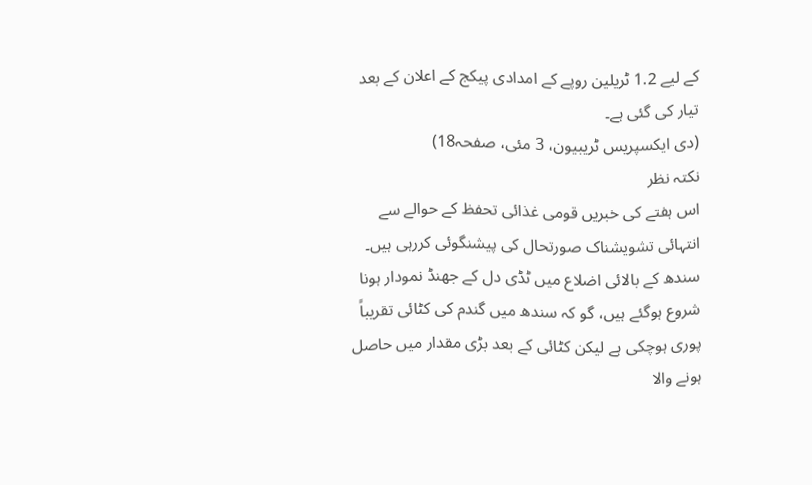کے لیے 1.2 ٹریلین روپے کے امدادی پیکج کے اعلان کے بعد تیار کی گئی ہے۔
(دی ایکسپریس ٹریبیون، 3 مئی، صفحہ18)
نکتہ نظر
اس ہفتے کی خبریں قومی غذائی تحفظ کے حوالے سے انتہائی تشویشناک صورتحال کی پیشنگوئی کررہی ہیں۔ سندھ کے بالائی اضلاع میں ٹڈی دل کے جھنڈ نمودار ہونا شروع ہوگئے ہیں، گو کہ سندھ میں گندم کی کٹائی تقریباً پوری ہوچکی ہے لیکن کٹائی کے بعد بڑی مقدار میں حاصل ہونے والا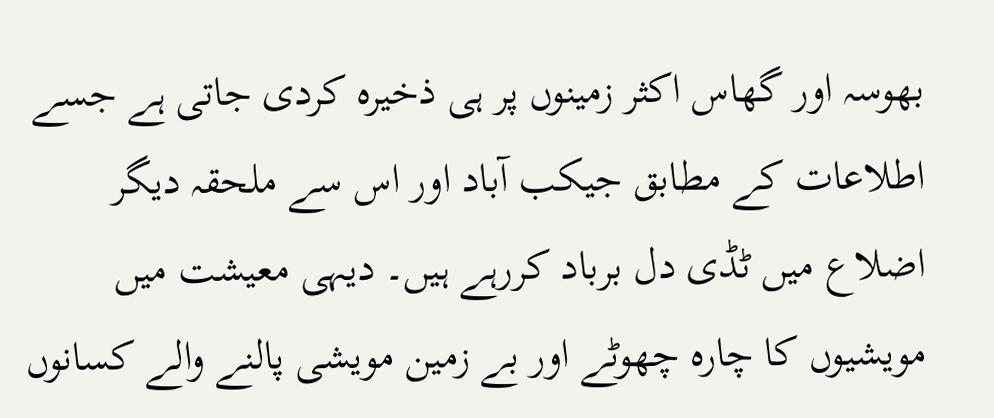بھوسہ اور گھاس اکثر زمینوں پر ہی ذخیرہ کردی جاتی ہے جسے اطلاعات کے مطابق جیکب آباد اور اس سے ملحقہ دیگر اضلاع میں ٹڈی دل برباد کررہے ہیں۔ دیہی معیشت میں مویشیوں کا چارہ چھوٹے اور بے زمین مویشی پالنے والے کسانوں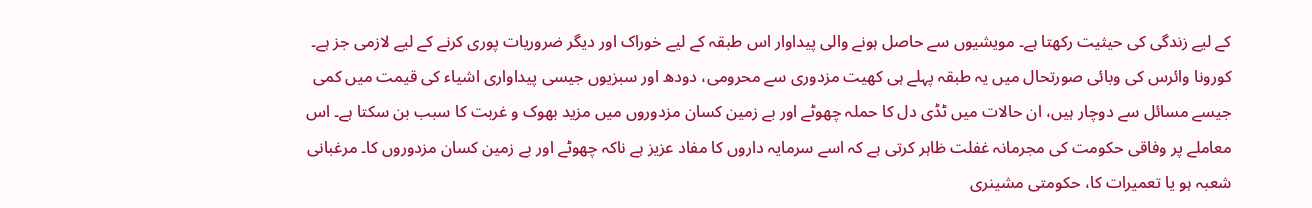کے لیے زندگی کی حیثیت رکھتا ہے۔ مویشیوں سے حاصل ہونے والی پیداوار اس طبقہ کے لیے خوراک اور دیگر ضروریات پوری کرنے کے لیے لازمی جز ہے۔ کورونا وائرس کی وبائی صورتحال میں یہ طبقہ پہلے ہی کھیت مزدوری سے محرومی، دودھ اور سبزیوں جیسی پیداواری اشیاء کی قیمت میں کمی جیسے مسائل سے دوچار ہیں، ان حالات میں ٹڈی دل کا حملہ چھوٹے اور بے زمین کسان مزدوروں میں مزید بھوک و غربت کا سبب بن سکتا ہے۔ اس معاملے پر وفاقی حکومت کی مجرمانہ غفلت ظاہر کرتی ہے کہ اسے سرمایہ داروں کا مفاد عزیز ہے ناکہ چھوٹے اور بے زمین کسان مزدوروں کا۔ مرغبانی شعبہ ہو یا تعمیرات کا، حکومتی مشینری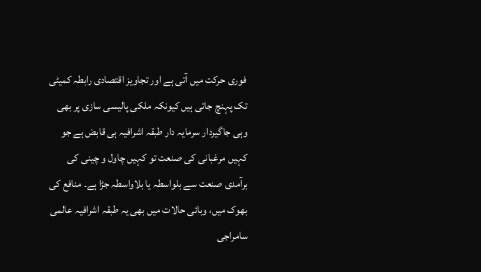فوری حرکت میں آتی ہے اور تجاویز اقتصادی رابطہ کمیٹی تک پہنچ جاتی ہیں کیونکہ ملکی پالیسی سازی پر بھی وہی جاگیردار سرمایہ دار طبقہ اشرافیہ ہی قابض ہے جو کہیں مرغبانی کی صنعت تو کہیں چاول و چینی کی برآمدی صنعت سے بلواسطہ یا بلاواسطہ جڑا ہے۔ منافع کی بھوک میں، وبائی حالات میں بھی یہ طبقہ اشرافیہ عالمی سامراجی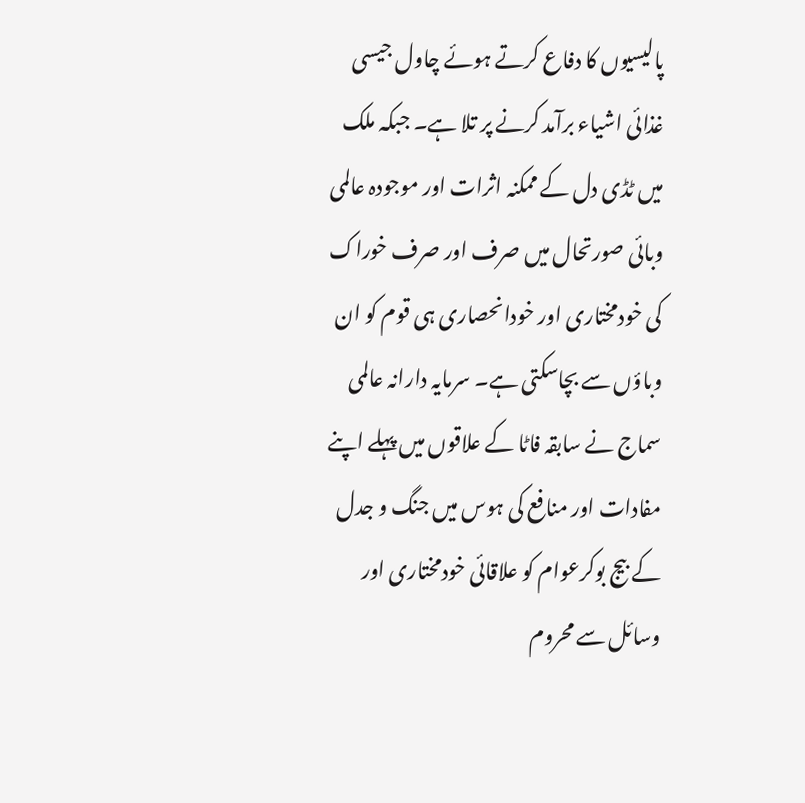پالیسیوں کا دفاع کرتے ہوئے چاول جیسی غذائی اشیاء برآمد کرنے پر تلا ہے۔ جبکہ ملک میں ٹڈی دل کے ممکنہ اثرات اور موجودہ عالمی وبائی صورتحال میں صرف اور صرف خوراک کی خودمختاری اور خودانحصاری ہی قوم کو ان وباؤں سے بچاسکتی ہے۔ سرمایہ دارانہ عالمی سماج نے سابقہ فاٹا کے علاقوں میں پہلے اپنے مفادات اور منافع کی ہوس میں جنگ و جدل کے بیج بوکرعوام کو علاقائی خودمختاری اور وسائل سے محروم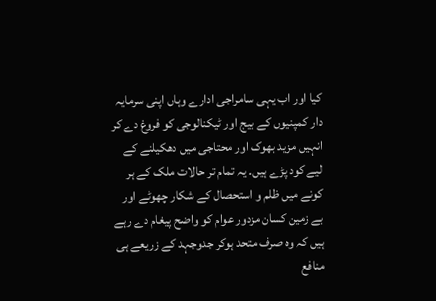کیا اور اب یہی سامراجی ادارے وہاں اپنی سرمایہ دار کمپنیوں کے بیج اور ٹیکنالوجی کو فروغ دے کر انہیں مزید بھوک اور محتاجی میں دھکیلنے کے لیے کود پڑے ہیں۔ یہ تمام تر حالات ملک کے ہر کونے میں ظلم و استحصال کے شکار چھوٹے اور بے زمین کسان مزدور عوام کو واضح پیغام دے رہے ہیں کہ وہ صرف متحد ہوکر جدوجہد کے زریعے ہی منافع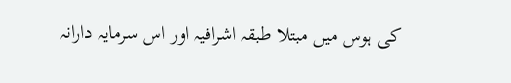کی ہوس میں مبتلا طبقہ اشرافیہ اور اس سرمایہ دارانہ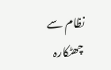نظام سے چھٹکارہ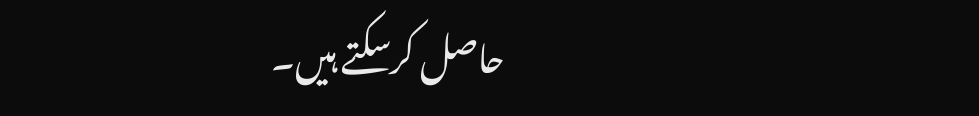حاصل کرسکتے ہیں۔